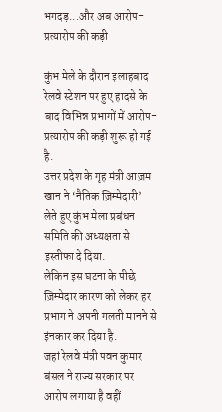भगदड़...और अब आरोप-प्रत्यारोप की कड़ी

कुंभ मेले के दौरान इलाहबाद रेलवे स्टेशन पर हुए हादसे के बाद विभिन्न प्रभागों में आरोप-प्रत्यारोप की कड़ी शुरू हो गई है.
उत्तर प्रदेश के गृह मंत्री आज़म खान ने ‘नैतिक ज़िम्मेदारी’ लेते हुए कुंभ मेला प्रबंधन समिति की अध्यक्षता से इस्तीफा दे दिया.
लेकिन इस घटना के पीछे ज़िम्मेदार कारण को लेकर हर प्रभाग ने अपनी गलती मानने से इंनकार कर दिया है.
जहां रेलवे मंत्री पवन कुमार बंसल ने राज्य सरकार पर आरोप लगाया है वहीं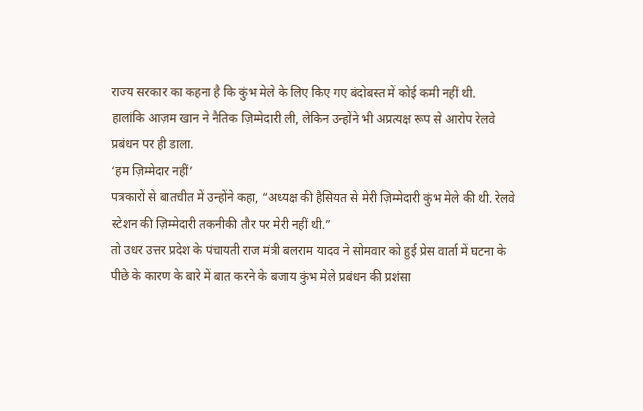राज्य सरकार का कहना है कि कुंभ मेले के लिए किए गए बंदोबस्त में कोई कमी नहीं थी.
हालांकि आज़म खान ने नैतिक ज़िम्मेदारी ली, लेकिन उन्होंने भी अप्रत्यक्ष रूप से आरोप रेलवे प्रबंधन पर ही डाला.
‘हम ज़िम्मेदार नहीं’
पत्रकारों से बातचीत में उन्होंने कहा, “अध्यक्ष की हैसियत से मेरी ज़िम्मेदारी कुंभ मेले की थी. रेलवे स्टेशन की ज़िम्मेदारी तकनीकी तौर पर मेरी नहीं थी.”
तो उधर उत्तर प्रदेश के पंचायती राज मंत्री बलराम यादव ने सोमवार को हुई प्रेस वार्ता में घटना के पीछे के कारण के बारे में बात करने के बजाय कुंभ मेले प्रबंधन की प्रशंसा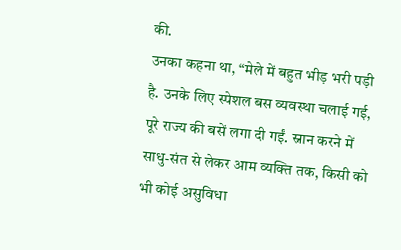की.
उनका कहना था, “मेले में बहुत भीड़ भरी पड़ी है. उनके लिए स्पेशल बस व्यवस्था चलाई गई, पूरे राज्य की बसें लगा दी गईं. स्नान करने में साधु-संत से लेकर आम व्यक्ति तक, किसी को भी कोई असुविधा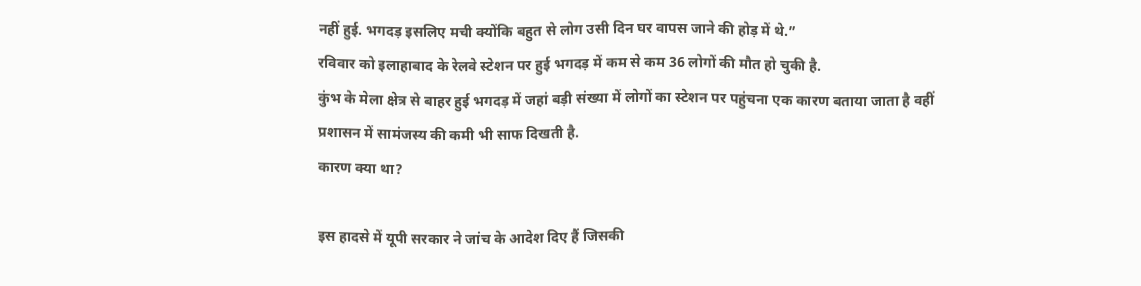नहीं हुई. भगदड़ इसलिए मची क्योंकि बहुत से लोग उसी दिन घर वापस जाने की होड़ में थे.”
रविवार को इलाहाबाद के रेलवे स्टेशन पर हुई भगदड़ में कम से कम 36 लोगों की मौत हो चुकी है.
कुंभ के मेला क्षेत्र से बाहर हुई भगदड़ में जहां बड़ी संख्या में लोगों का स्टेशन पर पहुंचना एक कारण बताया जाता है वहीं प्रशासन में सामंजस्य की कमी भी साफ दिखती है.
कारण क्या था?

इस हादसे में यूपी सरकार ने जांच के आदेश दिए हैं जिसकी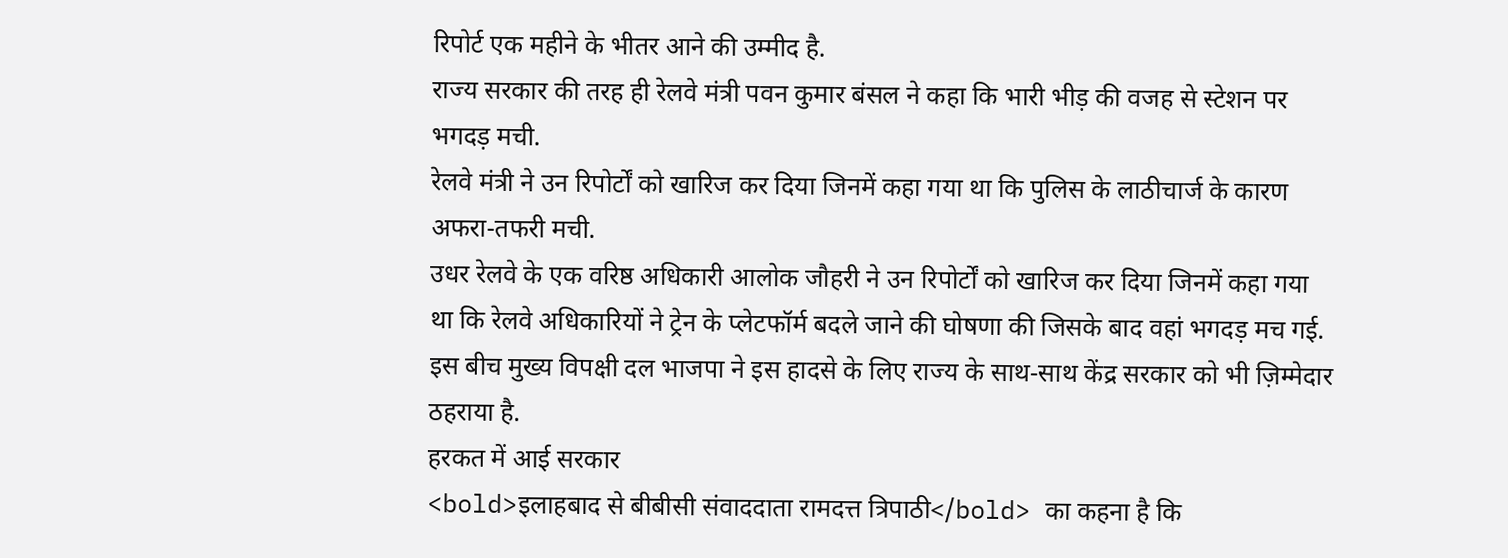रिपोर्ट एक महीने के भीतर आने की उम्मीद है.
राज्य सरकार की तरह ही रेलवे मंत्री पवन कुमार बंसल ने कहा कि भारी भीड़ की वजह से स्टेशन पर भगदड़ मची.
रेलवे मंत्री ने उन रिपोर्टों को खारिज कर दिया जिनमें कहा गया था कि पुलिस के लाठीचार्ज के कारण अफरा-तफरी मची.
उधर रेलवे के एक वरिष्ठ अधिकारी आलोक जौहरी ने उन रिपोर्टों को खारिज कर दिया जिनमें कहा गया था कि रेलवे अधिकारियों ने ट्रेन के प्लेटफॉर्म बदले जाने की घोषणा की जिसके बाद वहां भगदड़ मच गई.
इस बीच मुख्य विपक्षी दल भाजपा ने इस हादसे के लिए राज्य के साथ-साथ केंद्र सरकार को भी ज़िम्मेदार ठहराया है.
हरकत में आई सरकार
<bold>इलाहबाद से बीबीसी संवाददाता रामदत्त त्रिपाठी</bold> का कहना है कि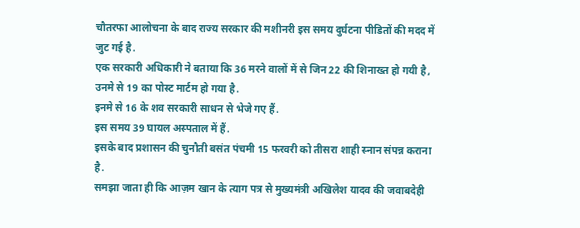चौतरफा आलोचना के बाद राज्य सरकार की मशीनरी इस समय दुर्घटना पीडितों की मदद में जुट गई है.
एक सरकारी अधिकारी ने बताया कि 36 मरने वालों में से जिन 22 की शिनाख्त हो गयी है, उनमे से 19 का पोस्ट मार्टम हो गया है.
इनमे से 16 के शव सरकारी साधन से भेजे गए हैं.
इस समय 39 घायल अस्पताल में हैं.
इसके बाद प्रशासन की चुनौती बसंत पंचमी 15 फरवरी को तीसरा शाही स्नान संपन्न कराना है.
समझा जाता ही कि आज़म खान के त्याग पत्र से मुख्यमंत्री अखिलेश यादव की जवाबदेही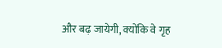और बढ़ जायेगी, क्योंकि वे गृह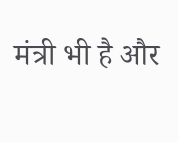मंत्री भी है और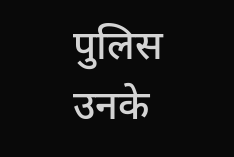पुलिस उनके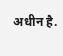अधीन है.